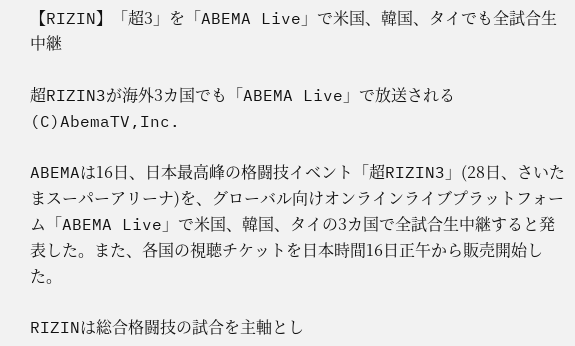【RIZIN】「超3」を「ABEMA Live」で米国、韓国、タイでも全試合生中継

超RIZIN3が海外3カ国でも「ABEMA Live」で放送される(C)AbemaTV,Inc.

ABEMAは16日、日本最高峰の格闘技イベント「超RIZIN3」(28日、さいたまスーパーアリーナ)を、グローバル向けオンラインライブプラットフォーム「ABEMA Live」で米国、韓国、タイの3カ国で全試合生中継すると発表した。また、各国の視聴チケットを日本時間16日正午から販売開始した。

RIZINは総合格闘技の試合を主軸とし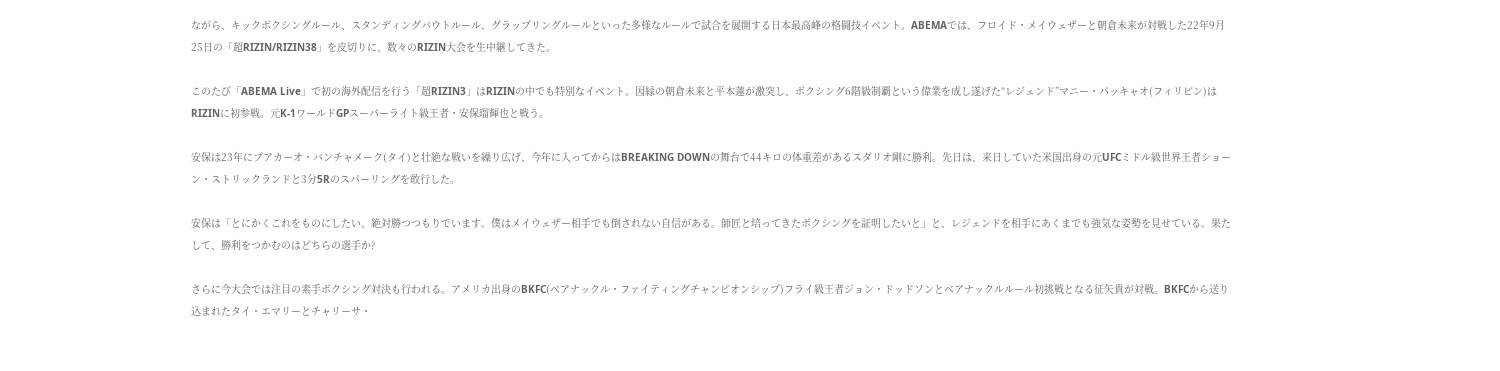ながら、キックボクシングルール、スタンディングバウトルール、グラップリングルールといった多様なルールで試合を展開する日本最高峰の格闘技イベント。ABEMAでは、フロイド・メイウェザーと朝倉未来が対戦した22年9月25日の「超RIZIN/RIZIN38」を皮切りに、数々のRIZIN大会を生中継してきた。

このたび「ABEMA Live」で初の海外配信を行う「超RIZIN3」はRIZINの中でも特別なイベント。因縁の朝倉未来と平本蓮が激突し、ボクシング6階級制覇という偉業を成し遂げた“レジェンド”マニー・パッキャオ(フィリピン)はRIZINに初参戦。元K-1ワールドGPスーパーライト級王者・安保瑠輝也と戦う。

安保は23年にブアカーオ・バンチャメーク(タイ)と壮絶な戦いを繰り広げ、今年に入ってからはBREAKING DOWNの舞台で44キロの体重差があるスダリオ剛に勝利。先日は、来日していた米国出身の元UFCミドル級世界王者ショーン・ストリックランドと3分5Rのスパーリングを敢行した。

安保は「とにかくこれをものにしたい、絶対勝つつもりでいます。僕はメイウェザー相手でも倒されない自信がある。師匠と培ってきたボクシングを証明したいと」と、レジェンドを相手にあくまでも強気な姿勢を見せている。果たして、勝利をつかむのはどちらの選手か?

さらに今大会では注目の素手ボクシング対決も行われる。アメリカ出身のBKFC(ベアナックル・ファイティングチャンピオンシップ)フライ級王者ジョン・ドッドソンとベアナックルルール初挑戦となる征矢貴が対戦。BKFCから送り込まれたタイ・エマリーとチャリーサ・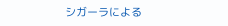シガーラによる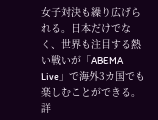女子対決も繰り広げられる。日本だけでなく、世界も注目する熱い戦いが「ABEMA Live」で海外3カ国でも楽しむことができる。詳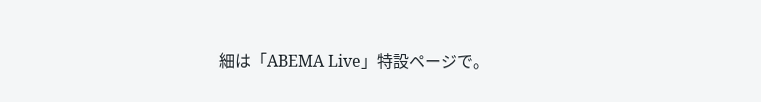細は「ABEMA Live」特設ページで。